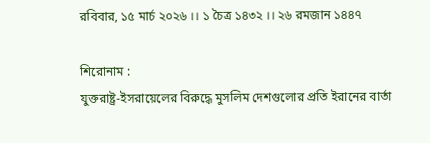রবিবার, ১৫ মার্চ ২০২৬ ।। ১ চৈত্র ১৪৩২ ।। ২৬ রমজান ১৪৪৭

শিরোনাম :
যুক্তরাষ্ট্র-ইসরায়েলের বিরুদ্ধে মুসলিম দেশগুলোর প্রতি ইরানের বার্তা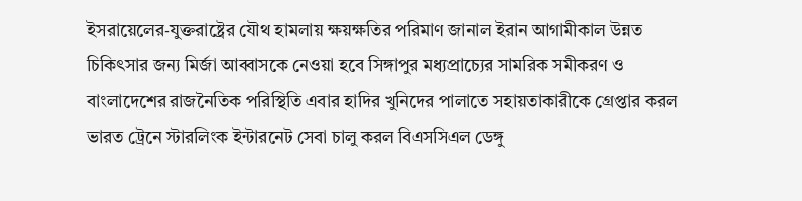ইসরায়েলের-যুক্তরাষ্ট্রের যৌথ হামলায় ক্ষয়ক্ষতির পরিমাণ জানাল ইরান আগামীকাল উন্নত চিকিৎসার জন্য মির্জা আব্বাসকে নেওয়া হবে সিঙ্গাপুর মধ্যপ্রাচ্যের সামরিক সমীকরণ ও বাংলাদেশের রাজনৈতিক পরিস্থিতি এবার হাদির খুনিদের পালাতে সহায়তাকারীকে গ্রেপ্তার করল ভারত ট্রেনে স্টারলিংক ইন্টারনেট সেবা চালু করল বিএসসিএল ডেঙ্গু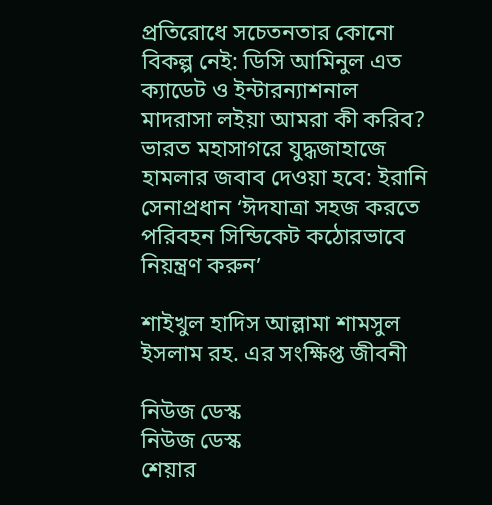প্রতিরোধে সচেতনতার কোনো বিকল্প নেই: ডিসি আমিনুল এত ক্যাডেট ও ইন্টারন্যাশনাল মাদরাসা লইয়া আমরা কী করিব? ভারত মহাসাগরে যুদ্ধজাহাজে হামলার জবাব দেওয়া হবে: ইরানি সেনাপ্রধান ‘ঈদযাত্রা সহজ করতে পরিবহন সিন্ডিকেট কঠোরভাবে নিয়ন্ত্রণ করুন’

শাইখুল হাদিস আল্লামা শামসুল ইসলাম রহ. এর সংক্ষিপ্ত জীবনী

নিউজ ডেস্ক
নিউজ ডেস্ক
শেয়ার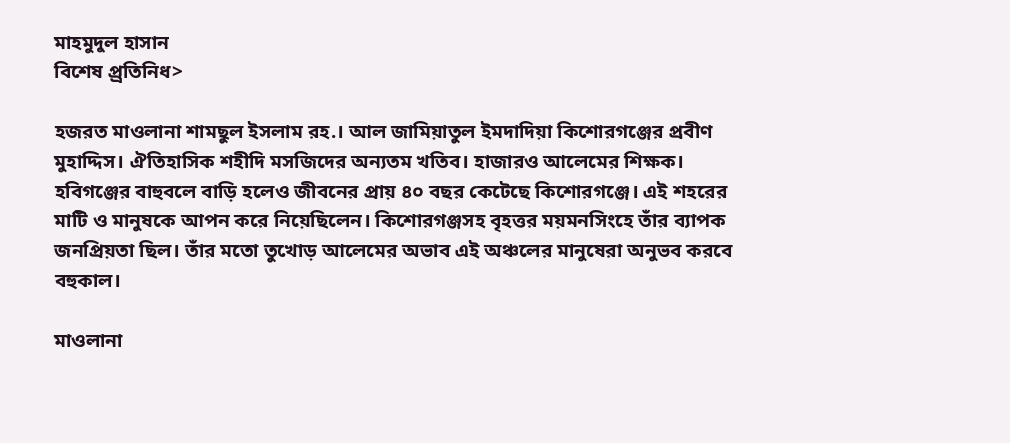মাহমুদুল হাসান
বিশেষ প্র্রতিনিধ>

হজরত মাওলানা শামছুল ইসলাম রহ.। আল জামিয়াতুল ইমদাদিয়া কিশোরগঞ্জের প্রবীণ মুহাদ্দিস। ঐতিহাসিক শহীদি মসজিদের অন্যতম খতিব। হাজারও আলেমের শিক্ষক। হবিগঞ্জের বাহুবলে বাড়ি হলেও জীবনের প্রায় ৪০ বছর কেটেছে কিশোরগঞ্জে। এই শহরের মাটি ও মানুষকে আপন করে নিয়েছিলেন। কিশোরগঞ্জসহ বৃহত্তর ময়মনসিংহে তাঁর ব্যাপক জনপ্রিয়তা ছিল। তাঁর মতো তুখোড় আলেমের অভাব এই অঞ্চলের মানুষেরা অনুভব করবে বহুকাল।

মাওলানা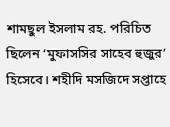শামছুল ইসলাম রহ. পরিচিত ছিলেন ‘মুফাসসির সাহেব হুজুর’ হিসেবে। শহীদি মসজিদে সপ্তাহে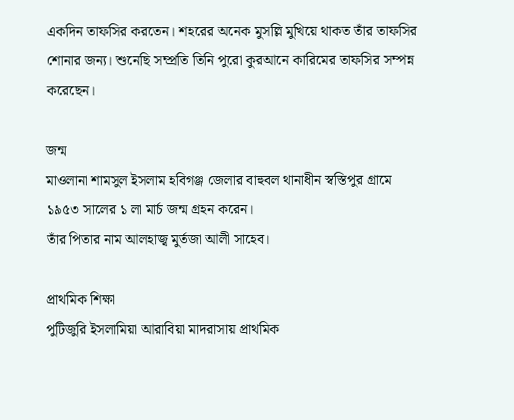একদিন তাফসির করতেন। শহরের অনেক মুসল্লি মুখিয়ে থাকত তাঁর তাফসির শোনার জন্য। শুনেছি সম্প্রতি তিনি পুরো কুরআনে কারিমের তাফসির সম্পন্ন করেছেন।

জন্ম
মাওলানা শামসুল ইসলাম হবিগঞ্জ জেলার বাহুবল থানাধীন স্বস্তিপুর গ্রামে ১৯৫৩ সালের ১ লা মার্চ জন্ম গ্রহন করেন।
তাঁর পিতার নাম আলহাজ্ব মুর্তজা আলী সাহেব।

প্রাথমিক শিক্ষা
পুটিজুরি ইসলামিয়া আরাবিয়া মাদরাসায় প্রাথমিক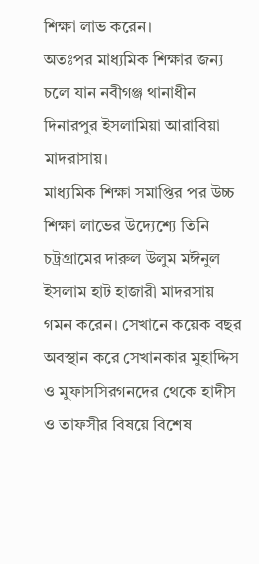শিক্ষা লাভ করেন।
অতঃপর মাধ্যমিক শিক্ষার জন্য চলে যান নবীগঞ্জ থানাধীন দিনারপুর ইসলামিয়া আরাবিয়া মাদরাসায়।
মাধ্যমিক শিক্ষা সমাপ্তির পর উচ্চ শিক্ষা লাভের উদ্যেশ্যে তিনি চট্রগ্রামের দারুল উলুম মঈনুল ইসলাম হাট হাজারী মাদরসায় গমন করেন। সেখানে কয়েক বছর অবস্থান করে সেখানকার মুহাদ্দিস ও মুফাসসিরগনদের থেকে হাদীস ও তাফসীর বিষয়ে বিশেষ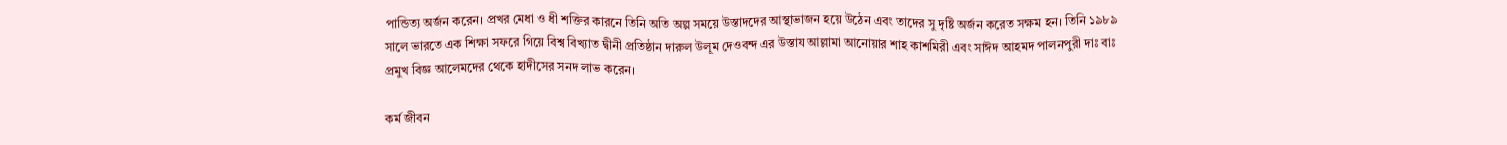পান্ডিত্য অর্জন করেন। প্রখর মেধা ও ধী শক্তির কারনে তিনি অতি অল্প সময়ে উস্তাদদের আস্থাভাজন হয়ে উঠেন এবং তাদের সু দৃষ্টি অর্জন করেত সক্ষম হন। তিনি ১৯৮৯ সালে ভারতে এক শিক্ষা সফরে গিয়ে বিশ্ব বিখ্যাত দ্বীনী প্রতিষ্ঠান দারুল উলূম দেওবন্দ এর উস্তায আল্লামা আনোয়ার শাহ কাশমিরী এবং সাঈদ আহমদ পালনপুরী দাঃ বাঃ প্রমুখ বিজ্ঞ আলেমদের থেকে হাদীসের সনদ লাভ করেন।

কর্ম জীবন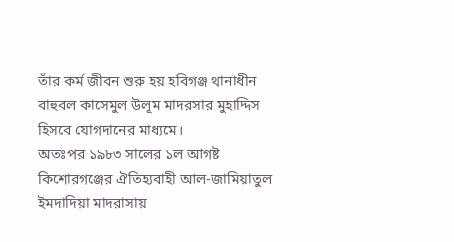তাঁর কর্ম জীবন শুরু হয় হবিগঞ্জ থানাধীন বাহুবল কাসেমুল উলূম মাদরসার মুহাদ্দিস হিসবে যোগদানের মাধ্যমে।
অতঃপর ১৯৮৩ সালের ১ল আগষ্ট কিশোরগঞ্জের ঐতিহ্যবাহী আল-জামিয়াতুল ইমদাদিয়া মাদরাসায়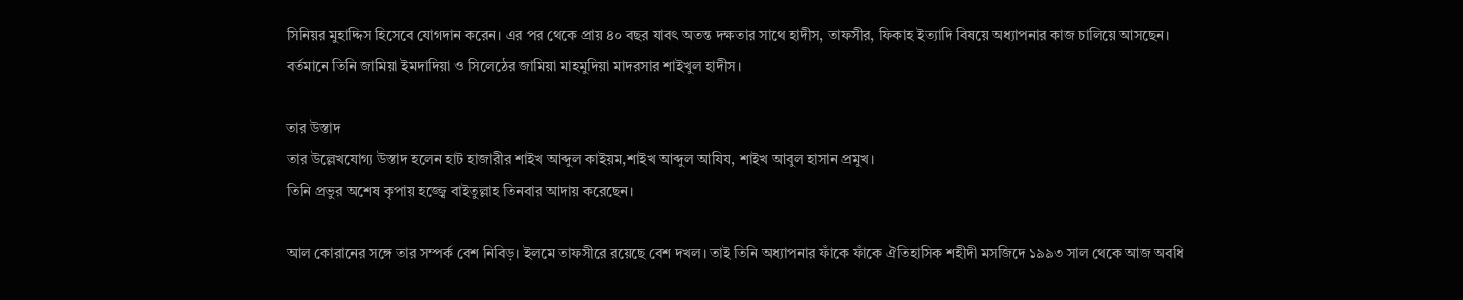সিনিয়র মুহাদ্দিস হিসেবে যোগদান করেন। এর পর থেকে প্রায় ৪০ বছর যাবৎ অতন্ত দক্ষতার সাথে হাদীস, তাফসীর, ফিকাহ ইত্যাদি বিষয়ে অধ্যাপনার কাজ চালিয়ে আসছেন। বর্তমানে তিনি জামিয়া ইমদাদিয়া ও সিলেঠের জামিয়া মাহমুদিয়া মাদরসার শাইখুল হাদীস।

তার উস্তাদ
তার উল্লেখযোগ্য উস্তাদ হলেন হাট হাজারীর শাইখ আব্দুল কাইয়ম,শাইখ আব্দুল আযিয, শাইখ আবুল হাসান প্রমুখ।
তিনি প্রভুর অশেষ কৃপায় হজ্জ্বে বাইতুল্লাহ তিনবার আদায় করেছেন।

আল কোরানের সঙ্গে তার সম্পর্ক বেশ নিবিড়। ইলমে তাফসীরে রয়েছে বেশ দখল। তাই তিনি অধ্যাপনার ফাঁকে ফাঁকে ঐতিহাসিক শহীদী মসজিদে ১৯৯৩ সাল থেকে আজ অবধি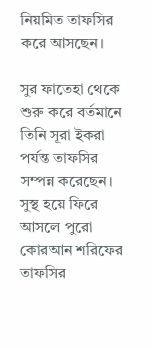নিয়মিত তাফসির করে আসছেন।

সুর ফাতেহা থেকে শুরু করে বর্তমানে তিনি সূরা ইকরা পর্যন্ত তাফসির সম্পন্ন করেছেন। সুস্থ হয়ে ফিরে আসলে পুরো কোরআন শরিফের তাফসির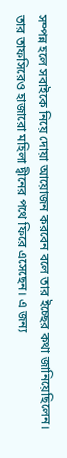সম্পন্ন হলে সবাইকে নিয়ে দোয়া আয়োজন করবেন বলে তার ইচ্ছের কথা জানিয়েছিলেন। তার তাফসিরেও হাজারো মহিলা দ্বীনের পথে ফিরে এসেছেন। এ জন্য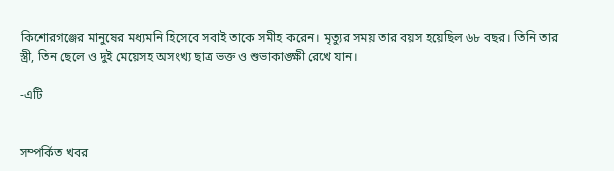কিশোরগঞ্জের মানুষের মধ্যমনি হিসেবে সবাই তাকে সমীহ করেন। মৃত্যুর সময় তার বয়স হয়েছিল ৬৮ বছর। তিনি তার স্ত্রী, তিন ছেলে ও দুই মেয়েসহ অসংখ্য ছাত্র ভক্ত ও শুভাকাঙ্ক্ষী রেখে যান।

-এটি


সম্পর্কিত খবর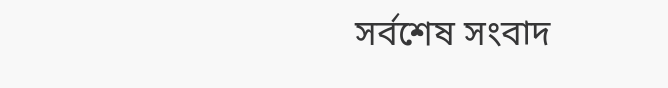সর্বশেষ সংবাদ